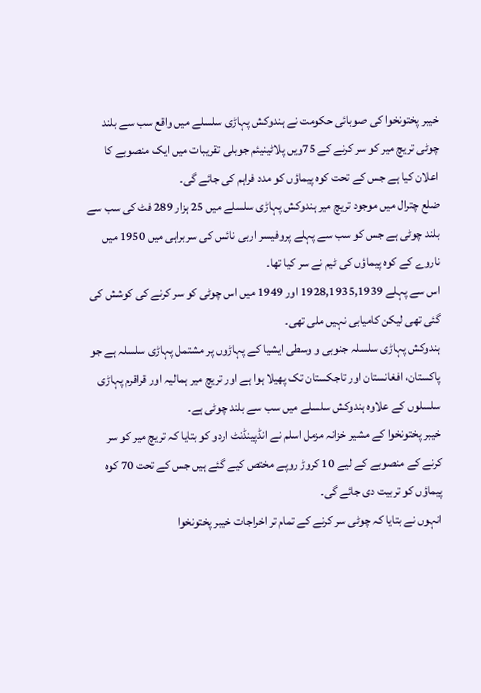خیبر پختونخوا کی صوبائی حکومت نے ہندوکش پہاڑی سلسلے میں واقع سب سے بلند چوٹی تریچ میر کو سر کرنے کے 75ویں پلاٹینیئم جوبلی تقریبات میں ایک منصوبے کا اعلان کیا ہے جس کے تحت کوہ پیماؤں کو مدد فراہم کی جائے گی۔
ضلع چترال میں موجود تریچ میر ہندوکش پہاڑی سلسلے میں 25 ہزار 289 فٹ کی سب سے بلند چوٹی ہے جس کو سب سے پہلے پروفیسر اربی نائس کی سربراہی میں 1950 میں ناروے کے کوہ پیماؤں کی ٹیم نے سر کیا تھا۔
اس سے پہلے 1928,1935,1939 اور 1949 میں اس چوٹی کو سر کرنے کی کوشش کی گئی تھی لیکن کامیابی نہیں ملی تھی۔
ہندوکش پہاڑی سلسلہ جنوبی و وسطی ایشیا کے پہاڑوں پر مشتمل پہاڑی سلسلہ ہے جو پاکستان، افغانستان اور تاجکستان تک پھیلا ہوا ہے اور تریچ میر ہمالیہ اور قراقرم پہاڑی سلسلوں کے علاوہ ہندوکش سلسلے میں سب سے بلند چوٹی ہے۔
خیبر پختونخوا کے مشیر خزانہ مزمل اسلم نے انڈپینڈنٹ اردو کو بتایا کہ تریچ میر کو سر کرنے کے منصوبے کے لیے 10 کروڑ روپے مختص کیے گئے ہیں جس کے تحت 70 کوہ پیماؤں کو تربیت دی جائے گی۔
انہوں نے بتایا کہ چوٹی سر کرنے کے تمام تر اخراجات خیبر پختونخوا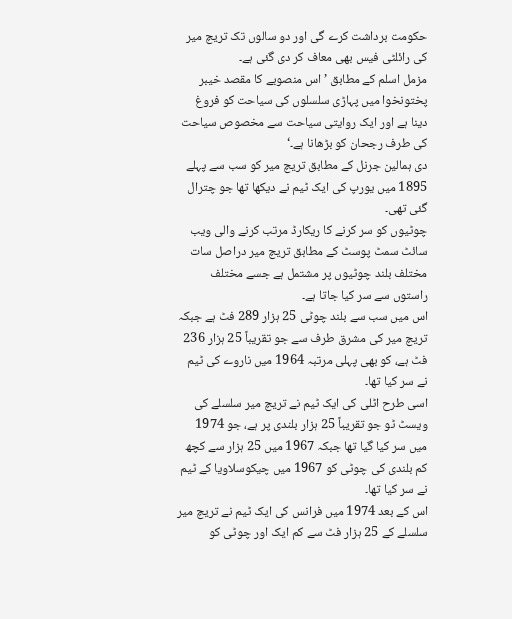حکومت برداشت کرے گی اور دو سالوں تک تریچ میر کی رائلٹی فیس بھی معاف کر دی گئی ہے۔
مزمل اسلم کے مطابق ’اس منصوبے کا مقصد خیبر پختونخوا میں پہاڑی سلسلوں کی سیاحت کو فروغ دینا ہے اور ایک روایتی سیاحت سے مخصوص سیاحت کی طرف رجحان کو بڑھانا ہے۔‘
دی ہمالین جرنل کے مطابق تریچ میر کو سب سے پہلے 1895 میں یورپ کی ایک ٹیم نے دیکھا تھا جو چترال گئی تھی۔
چوٹیوں کو سر کرنے کا ریکارڈ مرتب کرنے والی ویب سائٹ سمٹ پوسٹ کے مطابق تریچ میر دراصل سات مختلف بلند چوٹیوں پر مشتمل ہے جسے مختلف راستوں سے سر کیا جاتا ہے۔
اس میں سب سے بلند چوٹی 25 ہزار 289 فٹ ہے جبکہ تریچ میر کی مشرق طرف سے جو تقریباً 25 ہزار 236 فٹ ہے، کو بھی پہلی مرتبہ 1964 میں ناروے کی ٹیم نے سر کیا تھا۔
اسی طرح اٹلی کی ایک ٹیم نے تریچ میر سلسلے کی ویسٹ ٹو جو تقریباً 25 ہزار بلندی پر ہے، جو 1974 میں سر کیا گیا تھا جبکہ 1967 میں 25 ہزار سے کچھ کم بلندی کی چوٹی کو 1967 میں چیکوسلاویا کے ٹیم نے سر کیا تھا۔
اس کے بعد 1974 میں فرانس کی ایک ٹیم نے تریچ میر سلسلے کے 25 ہزار فٹ سے کم ایک اور چوٹی کو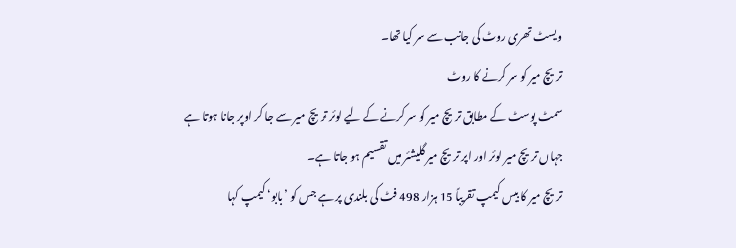ویسٹ تھری روٹ کی جانب سے سر کیا تھا۔
تریچ میر کو سر کرنے کا روٹ
سمٹ پوسٹ کے مطابق تریچ میر کو سر کرنے کے لیے لوئر تریچ میر سے جا کر اوپر جانا ہوتا ہے جہاں تریچ میر لوئر اور اپر تریچ میر گلیشئر میں تقسیم ہو جاتا ہے۔
تریچ میر کا بیس کیمپ تقریباً 15 ہزار 498 فٹ کی بلندی پر ہے جس کو ’بابو‘ کیمپ کہا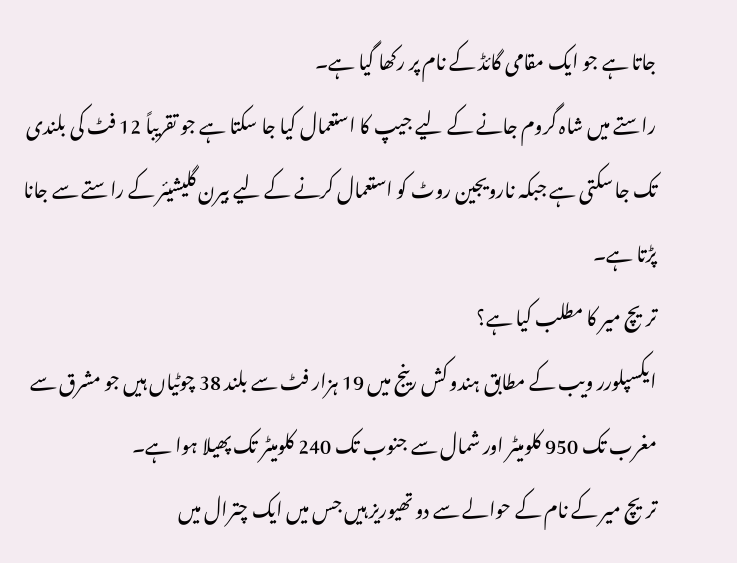جاتا ہے جو ایک مقامی گائڈ کے نام پر رکھا گیا ہے۔
راستے میں شاہ گروم جانے کے لیے جیپ کا استعمال کیا جا سکتا ہے جو تقریباً 12 فٹ کی بلندی تک جا سکتی ہے جبکہ نارویجین روٹ کو استعمال کرنے کے لیے بیرن گلیشیئر کے راستے سے جانا پڑتا ہے۔
تریچ میر کا مطلب کیا ہے؟
ایکسپلورر ویب کے مطابق ہندو کش رینج میں 19 ہزار فٹ سے بلند 38 چوٹیاں ہیں جو مشرق سے مغرب تک 950 کلومیٹر اور شمال سے جنوب تک 240 کلومیٹر تک پھیلا ہوا ہے۔
تریچ میر کے نام کے حوالے سے دو تھیوریز ہیں جس میں ایک چترال میں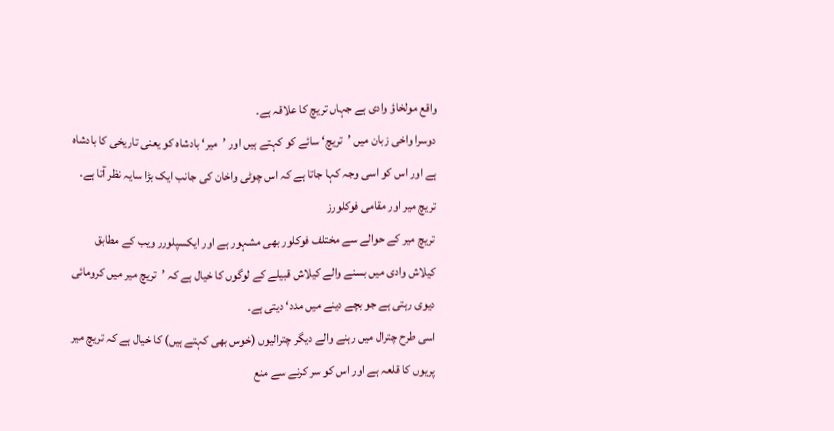واقع مولخاؤ وادی ہے جہاں تریچ کا علاقہ ہے۔
دوسرا واخی زبان میں ’تریچ‘ سائے کو کہتے ہیں اور ’میر‘ بادشاہ کو یعنی تاریخی کا بادشاہ ہے اور اس کو اسی وجہ کہا جاتا ہے کہ اس چوٹی واخان کی جانب ایک بڑا سایہ نظر آتا ہے۔
تریچ میر اور مقامی فوکلورز
تریچ میر کے حوالے سے مختلف فوکلور بھی مشہور ہے اور ایکسپلورر ویب کے مطابق کیلاش وادی میں بسنے والے کیلاش قبیلے کے لوگوں کا خیال ہے کہ ’تریچ میر میں کرومائی دیوی رہتی ہے جو بچے دینے میں مدد‘ دیتی ہے۔
اسی طرح چترال میں رہنے والے دیگر چترالیوں (خوس بھی کہتے ہیں) کا خیال ہے کہ تریچ میر پریوں کا قلعہ ہے اور اس کو سر کرنے سے منع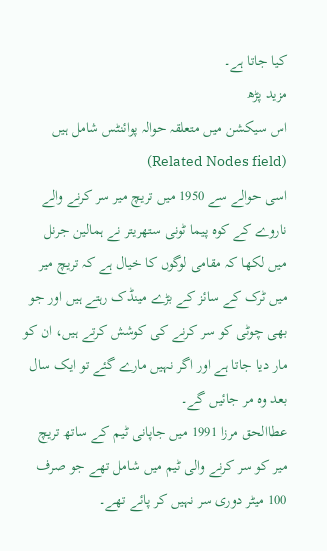کیا جاتا ہے۔
مزید پڑھ
اس سیکشن میں متعلقہ حوالہ پوائنٹس شامل ہیں (Related Nodes field)
اسی حوالے سے 1950 میں تریچ میر سر کرنے والے ناروے کے کوہ پیما ٹونی ستھریتر نے ہمالین جرنل میں لکھا کہ مقامی لوگوں کا خیال ہے کہ تریچ میر میں ٹرک کے سائز کے بڑے مینڈک رہتے ہیں اور جو بھی چوٹی کو سر کرنے کی کوشش کرتے ہیں، ان کو مار دیا جاتا ہے اور اگر نہیں مارے گئے تو ایک سال بعد وہ مر جائیں گے۔
عطاالحق مرزا 1991 میں جاپانی ٹیم کے ساتھ تریچ میر کو سر کرنے والی ٹیم میں شامل تھے جو صرف 100 میٹر دوری سر نہیں کر پائے تھے۔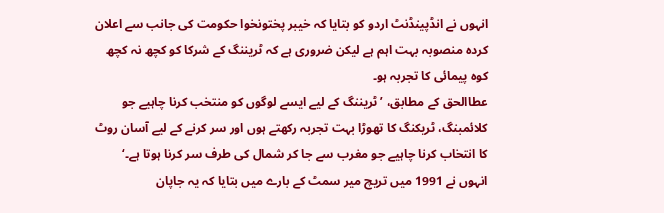انہوں نے انڈپینڈنٹ اردو کو بتایا کہ خیبر پختونخوا حکومت کی جانب سے اعلان کردہ منصوبہ بہت اہم ہے لیکن ضروری ہے کہ ٹریننگ کے شرکا کو کچھ نہ کچھ کوہ پیمائی کا تجربہ ہو۔
عطاالحق کے مطابق، ’ٹریننگ کے لیے ایسے لوگوں کو منتخب کرنا چاہیے جو کلائمبنگ، ٹریکنگ کا تھوڑا بہت تجربہ رکھتے ہوں اور سر کرنے کے لیے آسان روٹ کا انتخاب کرنا چاہیے جو مغرب سے جا کر شمال کی طرف سر کرنا ہوتا ہے۔‘
انہوں نے 1991 میں تریچ میر سمٹ کے بارے میں بتایا کہ یہ جاپان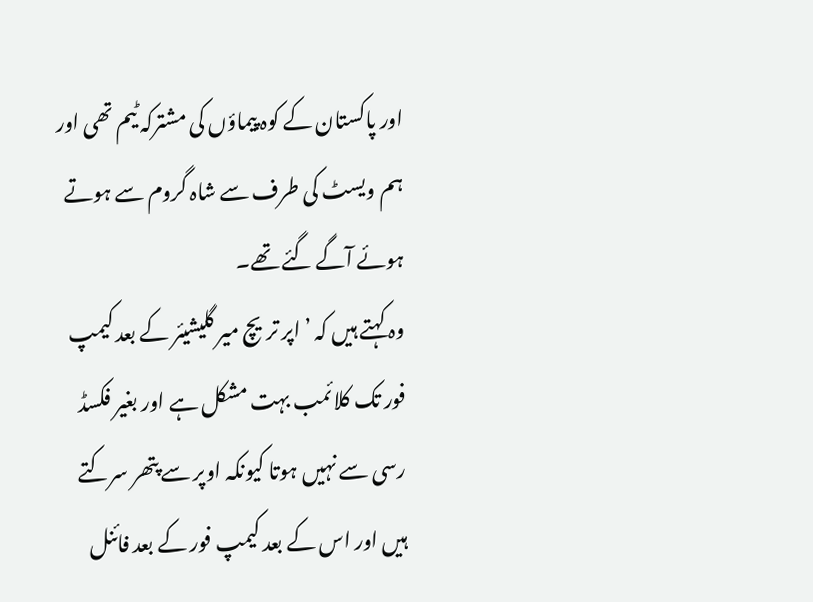اور پاکستان کے کوہ پیماؤں کی مشترکہ ٹیم تھی اور ہم ویسٹ کی طرف سے شاہ گروم سے ہوتے ہوئے آگے گئے تھے۔
وہ کہتے ہیں کہ ’اپر تریچ میر گلیشیئر کے بعد کیمپ فور تک کلائمب بہت مشکل ہے اور بغیر فکسڈ رسی سے نہیں ہوتا کیونکہ اوپر سے پتھر سرکتے ہیں اور اس کے بعد کیمپ فور کے بعد فائنل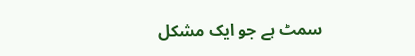سمٹ ہے جو ایک مشکل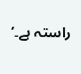راستہ ہے۔‘